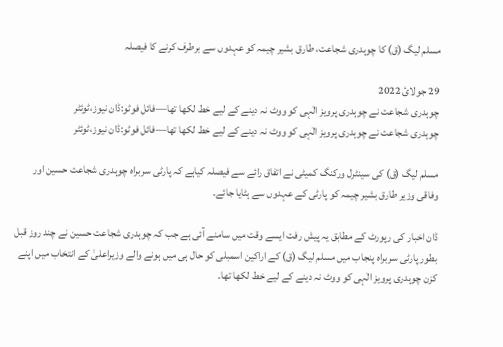مسلم لیگ (ق) کا چوہدری شجاعت، طارق بشیر چیمہ کو عہدوں سے برطرف کرنے کا فیصلہ

29 جولائ 2022
چوہدری شجاعت نے چوہدری پرویز الٰہی کو ووٹ نہ دینے کے لیے خط لکھا تھا—فائل فوٹو:ڈان نیوز،ٹوئٹر
چوہدری شجاعت نے چوہدری پرویز الٰہی کو ووٹ نہ دینے کے لیے خط لکھا تھا—فائل فوٹو:ڈان نیوز،ٹوئٹر

مسلم لیگ (ق) کی سینٹرل ورکنگ کمیٹی نے اتفاق رائے سے فیصلہ کیاہے کہ پارٹی سربراہ چوہدری شجاعت حسین اور وفاقی وزیر طارق بشیر چیمہ کو پارٹی کے عہدوں سے ہٹایا جائے۔

ڈان اخبار کی رپورٹ کے مطابق یہ پیش رفت ایسے وقت میں سامنے آئی ہے جب کہ چوہدری شجاعت حسین نے چند روز قبل بطور پارٹی سربراہ پنجاب میں مسلم لیگ (ق) کے اراکین اسمبلی کو حال ہی میں ہونے والے وزیراعلیٰ کے انتخاب میں اپنے کزن چوہدری پرویز الٰہی کو ووٹ نہ دینے کے لیے خط لکھا تھا۔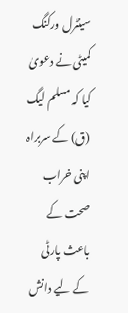سینٹرل ورکنگ کمیٹی نے دعویٰ کیا کہ مسلم لیگ (ق) کے سربراہ اپنی خراب صحت کے باعث پارٹی کے لیے دانش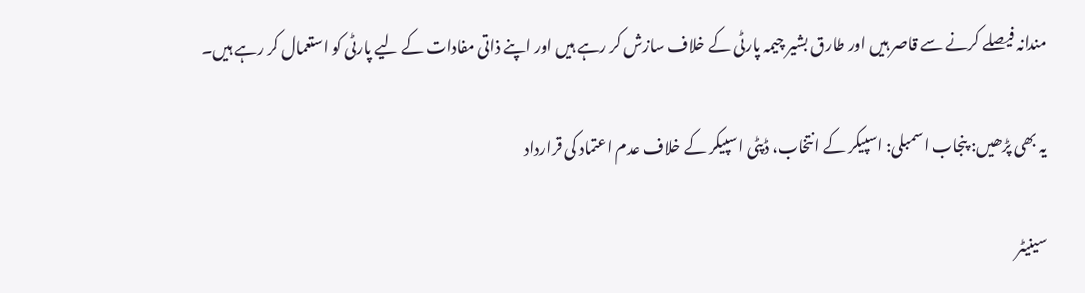مندانہ فیصلے کرنے سے قاصر ہیں اور طارق بشیر چیمہ پارٹی کے خلاف سازش کر رہے ہیں اور اپنے ذاتی مفادات کے لیے پارٹی کو استعمال کر رہے ہیں۔

یہ بھی پڑھیں: پنجاب اسمبلی: اسپیکر کے انتخاب، ڈپٹی اسپیکر کے خلاف عدم اعتماد کی قرارداد

سینیٹر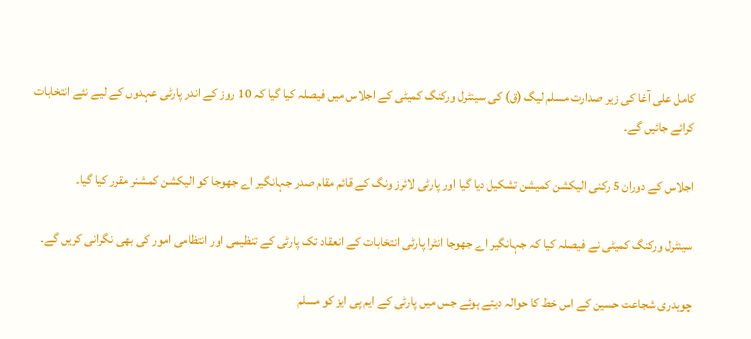کامل علی آغا کی زیر صدارت مسلم لیگ (ق) کی سینٹرل ورکنگ کمیٹی کے اجلاس میں فیصلہ کیا گیا کہ 10 روز کے اندر پارٹی عہدوں کے لیے نئے انتخابات کرائے جائیں گے۔

اجلاس کے دوران 5 رکنی الیکشن کمیشن تشکیل دیا گیا اور پارٹی لائرز ونگ کے قائم مقام صدر جہانگیر اے جھوجا کو الیکشن کمشنر مقرر کیا گیا۔

سینٹرل ورکنگ کمیٹی نے فیصلہ کیا کہ جہانگیر اے جھوجا انٹرا پارٹی انتخابات کے انعقاد تک پارٹی کے تنظیمی اور انتظامی امور کی بھی نگرانی کریں گے۔

چوہدری شجاعت حسین کے اس خط کا حوالہ دیتے ہوئے جس میں پارٹی کے ایم پی ایز کو مسلم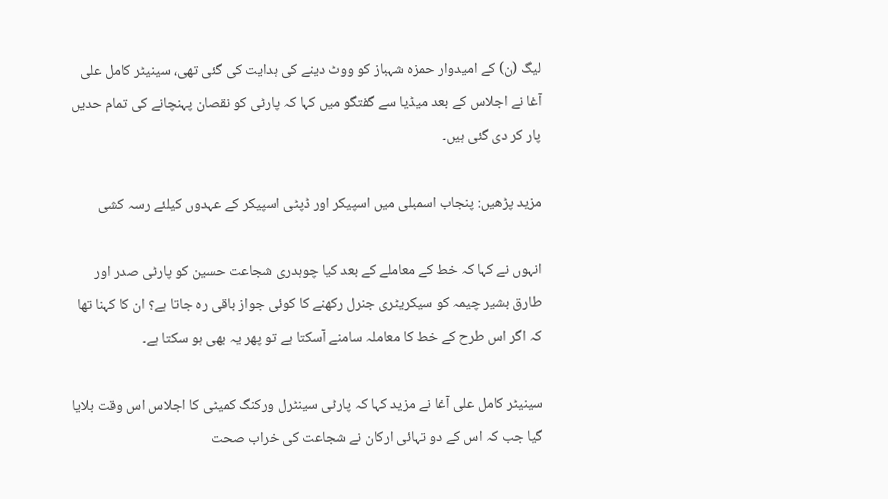لیگ (ن) کے امیدوار حمزہ شہباز کو ووٹ دینے کی ہدایت کی گئی تھی، سینیٹر کامل علی آغا نے اجلاس کے بعد میڈیا سے گفتگو میں کہا کہ پارٹی کو نقصان پہنچانے کی تمام حدیں پار کر دی گئی ہیں۔

مزید پڑھیں: پنجاب اسمبلی میں اسپیکر اور ڈپٹی اسپیکر کے عہدوں کیلئے رسہ کشی

انہوں نے کہا کہ خط کے معاملے کے بعد کیا چوہدری شجاعت حسین کو پارٹی صدر اور طارق بشیر چیمہ کو سیکریٹری جنرل رکھنے کا کوئی جواز باقی رہ جاتا ہے؟ ان کا کہنا تھا کہ اگر اس طرح کے خط کا معاملہ سامنے آسکتا ہے تو پھر یہ بھی ہو سکتا ہے۔

سینیٹر کامل علی آغا نے مزید کہا کہ پارٹی سینٹرل ورکنگ کمیٹی کا اجلاس اس وقت بلایا گیا جب کہ اس کے دو تہائی ارکان نے شجاعت کی خراب صحت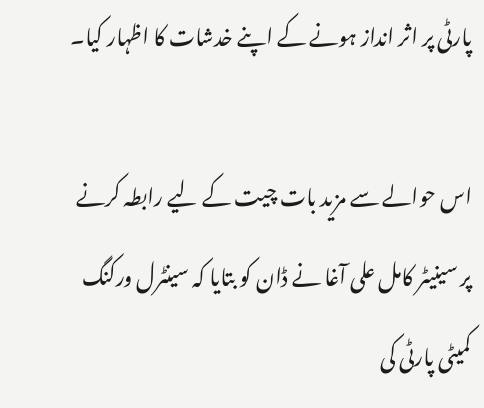پارٹی پر اثر انداز ہونے کے اپنے خدشات کا اظہار کیا۔

اس حوالے سے مزید بات چیت کے لیے رابطہ کرنے پر سینیٹر کامل علی آغا نے ڈان کو بتایا کہ سینٹرل ورکنگ کمیٹی پارٹی کی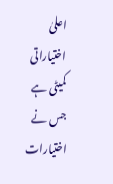اعلیٰ اختیاراتی کمیٹی ہے جس نے اختیارات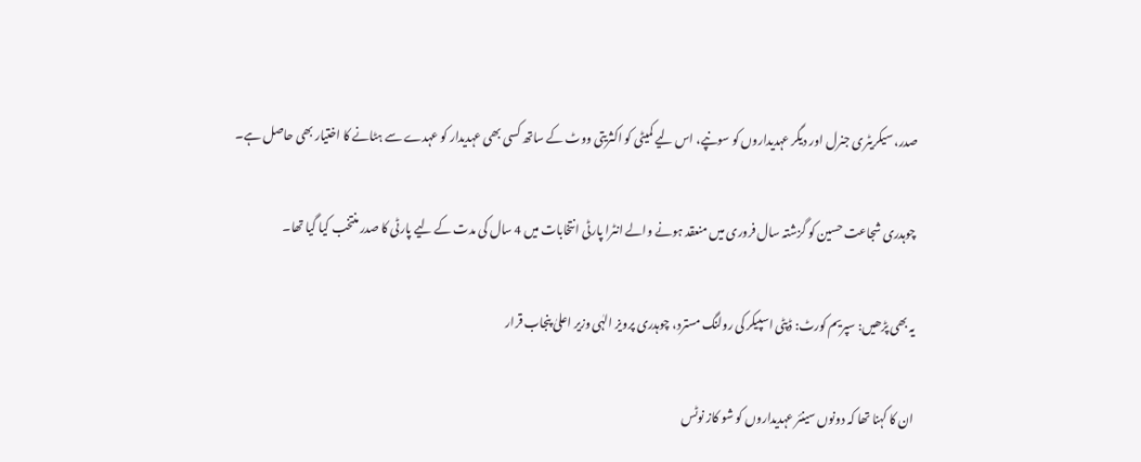صدر، سیکریٹری جنرل اور دیگر عہدیداروں کو سونپے، اس لیے کمیٹی کو اکثریتی ووٹ کے ساتھ کسی بھی عہدیدار کو عہدے سے ہٹانے کا اختیار بھی حاصل ہے۔

چوہدری شجاعت حسین کو گزشتہ سال فروری میں منعقد ہونے والے انٹرا پارٹی انتخابات میں 4 سال کی مدت کے لیے پارٹی کا صدر منتخب کیا گیا تھا۔

یہ بھی پڑھیں: سپریم کورٹ: ڈپٹی اسپیکر کی رولنگ مسترد، چوہدری پرویز الہٰی وزیر اعلیٰ پنجاب قرار

ان کا کہنا تھا کہ دونوں سینئر عہدیداروں کو شو کاز نوٹس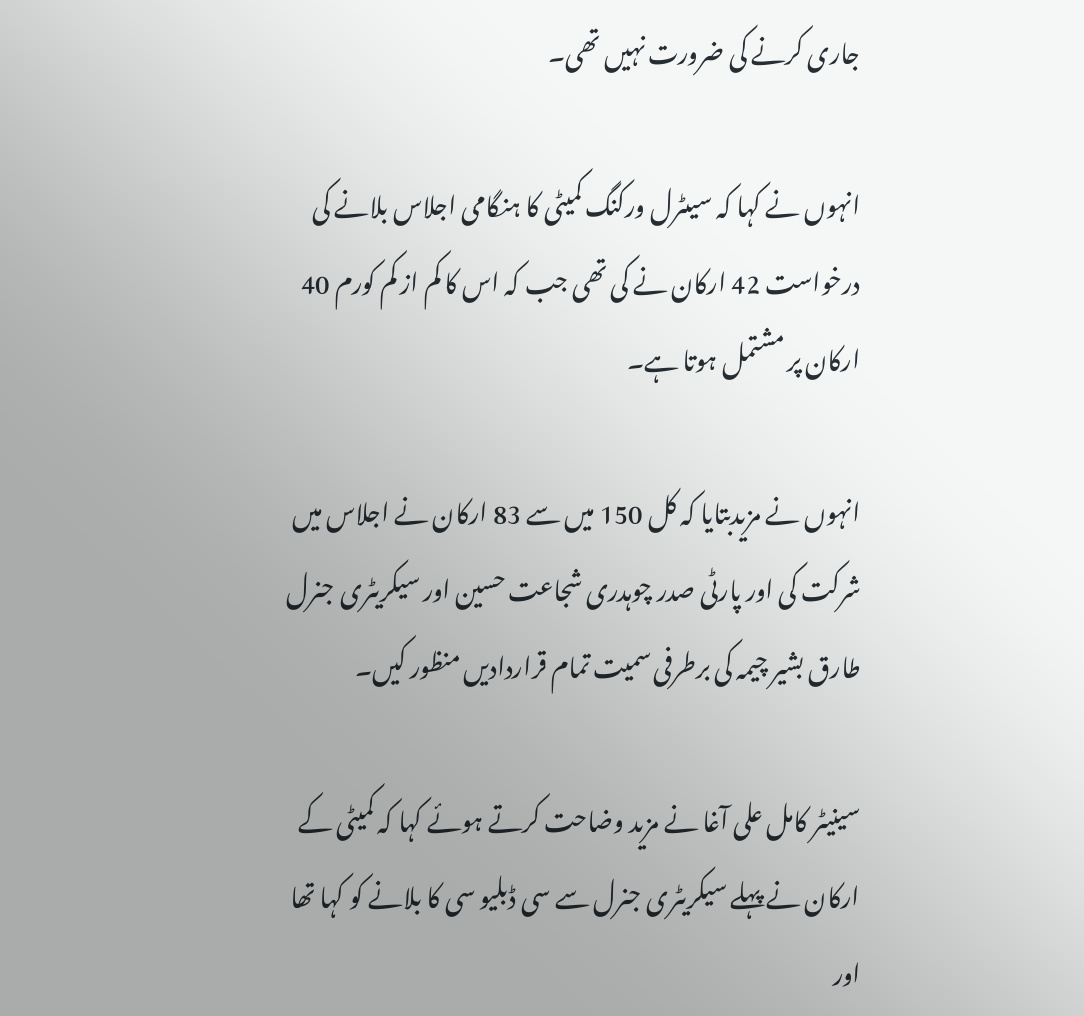جاری کرنے کی ضرورت نہیں تھی۔

انہوں نے کہا کہ سیںٹرل ورکنگ کمیٹی کا ہنگامی اجلاس بلانے کی درخواست 42 ارکان نے کی تھی جب کہ اس کا کم از کم کورم 40 ارکان پر مشتمل ہوتا ہے۔

انہوں نے مزیدبتایا کہ کل 150 میں سے 83 ارکان نے اجلاس میں شرکت کی اور پارٹی صدر چوہدری شجاعت حسین اور سیکریٹری جنرل طارق بشیر چیمہ کی برطرفی سمیت تمام قراردادیں منظور کیں۔

سینیٹر کامل علی آغا نے مزید وضاحت کرتے ہوئے کہا کہ کمیٹی کے ارکان نے پہلے سیکریٹری جنرل سے سی ڈبلیو سی کا بلانے کو کہا تھا اور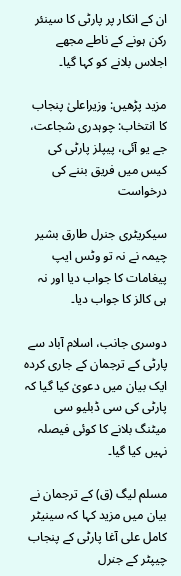ان کے انکار پر پارٹی کا سینئر رکن ہونے کے ناطے مجھے اجلاس بلانے کو کہا گیا۔

مزید پڑھیں: وزیراعلیٰ پنجاب کا انتخاب: چوہدری شجاعت، جے یو آئی، پیپلز پارٹی کی کیس میں فریق بننے کی درخواست

سیکریٹری جنرل طارق بشیر چیمہ نے نہ تو وٹس ایپ پیغامات کا جواب دیا اور نہ ہی کالز کا جواب دیا۔

دوسری جانب، اسلام آباد سے پارٹی کے ترجمان کے جاری کردہ ایک بیان میں دعویٰ کیا گیا کہ پارٹی کی سی ڈبلیو سی میٹنگ بلانے کا کوئی فیصلہ نہیں کیا گیا۔

مسلم لیگ (ق) کے ترجمان نے بیان میں مزید کہا کہ سینیٹر کامل علی آغا پارٹی کے پنجاب چیپٹر کے جنرل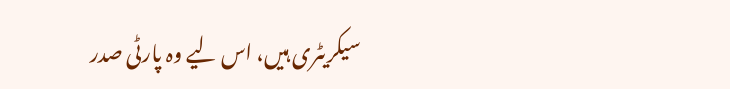سیکریٹری ہیں، اس لیے وہ پارٹی صدر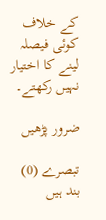کے خلاف کوئی فیصلہ لینے کا اختیار نہیں رکھتے۔

ضرور پڑھیں

تبصرے (0) بند ہیں